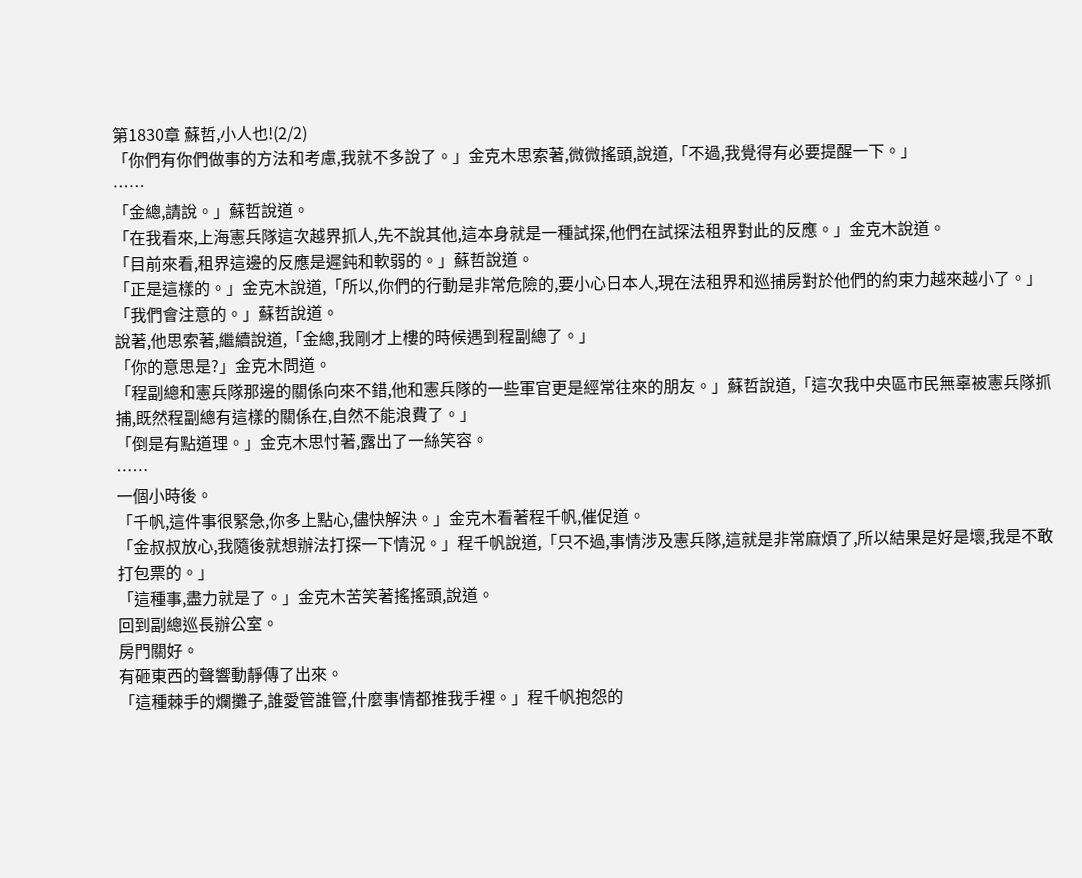第1830章 蘇哲,小人也!(2/2)
「你們有你們做事的方法和考慮,我就不多說了。」金克木思索著,微微搖頭,說道,「不過,我覺得有必要提醒一下。」
……
「金總,請說。」蘇哲說道。
「在我看來,上海憲兵隊這次越界抓人,先不說其他,這本身就是一種試探,他們在試探法租界對此的反應。」金克木說道。
「目前來看,租界這邊的反應是遲鈍和軟弱的。」蘇哲說道。
「正是這樣的。」金克木說道,「所以,你們的行動是非常危險的,要小心日本人,現在法租界和巡捕房對於他們的約束力越來越小了。」
「我們會注意的。」蘇哲說道。
說著,他思索著,繼續說道,「金總,我剛才上樓的時候遇到程副總了。」
「你的意思是?」金克木問道。
「程副總和憲兵隊那邊的關係向來不錯,他和憲兵隊的一些軍官更是經常往來的朋友。」蘇哲說道,「這次我中央區市民無辜被憲兵隊抓捕,既然程副總有這樣的關係在,自然不能浪費了。」
「倒是有點道理。」金克木思忖著,露出了一絲笑容。
……
一個小時後。
「千帆,這件事很緊急,你多上點心,儘快解決。」金克木看著程千帆,催促道。
「金叔叔放心,我隨後就想辦法打探一下情況。」程千帆說道,「只不過,事情涉及憲兵隊,這就是非常麻煩了,所以結果是好是壞,我是不敢打包票的。」
「這種事,盡力就是了。」金克木苦笑著搖搖頭,說道。
回到副總巡長辦公室。
房門關好。
有砸東西的聲響動靜傳了出來。
「這種棘手的爛攤子,誰愛管誰管,什麼事情都推我手裡。」程千帆抱怨的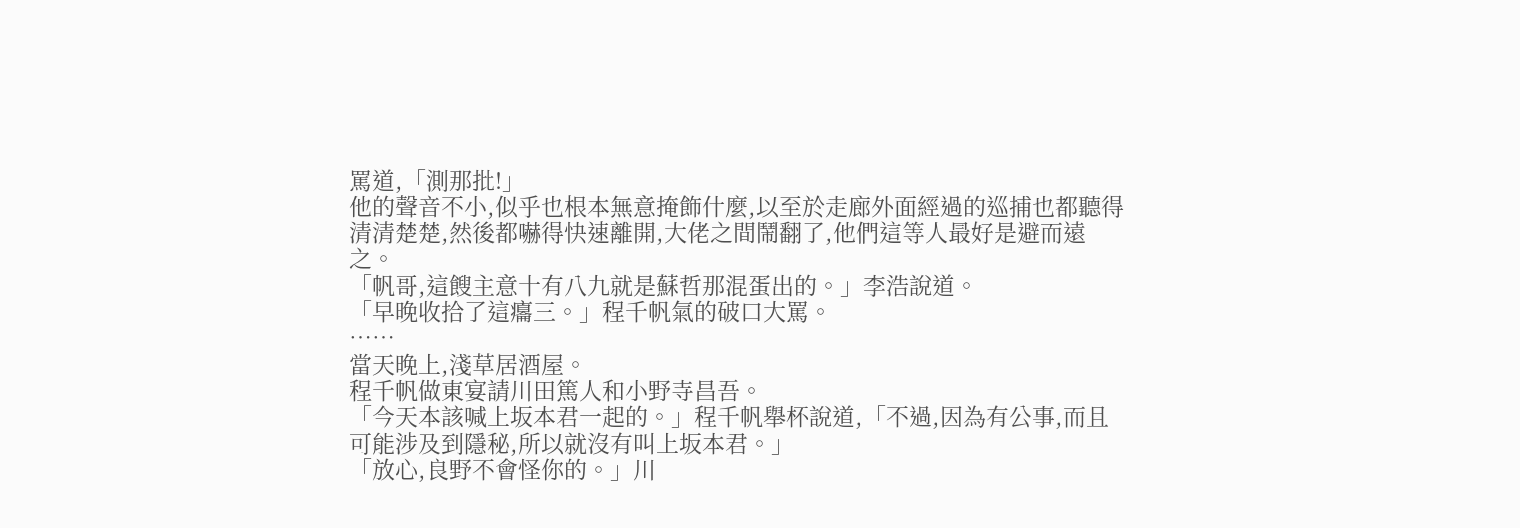罵道,「測那批!」
他的聲音不小,似乎也根本無意掩飾什麼,以至於走廊外面經過的巡捕也都聽得清清楚楚,然後都嚇得快速離開,大佬之間鬧翻了,他們這等人最好是避而遠之。
「帆哥,這餿主意十有八九就是蘇哲那混蛋出的。」李浩說道。
「早晚收拾了這癟三。」程千帆氣的破口大罵。
……
當天晚上,淺草居酒屋。
程千帆做東宴請川田篤人和小野寺昌吾。
「今天本該喊上坂本君一起的。」程千帆舉杯說道,「不過,因為有公事,而且可能涉及到隱秘,所以就沒有叫上坂本君。」
「放心,良野不會怪你的。」川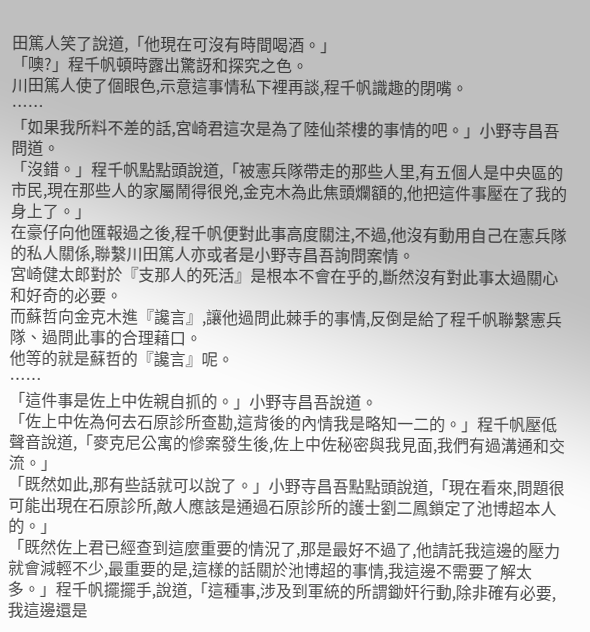田篤人笑了說道,「他現在可沒有時間喝酒。」
「噢?」程千帆頓時露出驚訝和探究之色。
川田篤人使了個眼色,示意這事情私下裡再談,程千帆識趣的閉嘴。
……
「如果我所料不差的話,宮崎君這次是為了陸仙茶樓的事情的吧。」小野寺昌吾問道。
「沒錯。」程千帆點點頭說道,「被憲兵隊帶走的那些人里,有五個人是中央區的市民,現在那些人的家屬鬧得很兇,金克木為此焦頭爛額的,他把這件事壓在了我的身上了。」
在豪仔向他匯報過之後,程千帆便對此事高度關注,不過,他沒有動用自己在憲兵隊的私人關係,聯繫川田篤人亦或者是小野寺昌吾詢問案情。
宮崎健太郎對於『支那人的死活』是根本不會在乎的,斷然沒有對此事太過關心和好奇的必要。
而蘇哲向金克木進『讒言』,讓他過問此棘手的事情,反倒是給了程千帆聯繫憲兵隊、過問此事的合理藉口。
他等的就是蘇哲的『讒言』呢。
……
「這件事是佐上中佐親自抓的。」小野寺昌吾說道。
「佐上中佐為何去石原診所查勘,這背後的內情我是略知一二的。」程千帆壓低聲音說道,「麥克尼公寓的慘案發生後,佐上中佐秘密與我見面,我們有過溝通和交流。」
「既然如此,那有些話就可以說了。」小野寺昌吾點點頭說道,「現在看來,問題很可能出現在石原診所,敵人應該是通過石原診所的護士劉二鳳鎖定了池博超本人的。」
「既然佐上君已經查到這麼重要的情況了,那是最好不過了,他請託我這邊的壓力就會減輕不少,最重要的是,這樣的話關於池博超的事情,我這邊不需要了解太多。」程千帆擺擺手,說道,「這種事,涉及到軍統的所謂鋤奸行動,除非確有必要,我這邊還是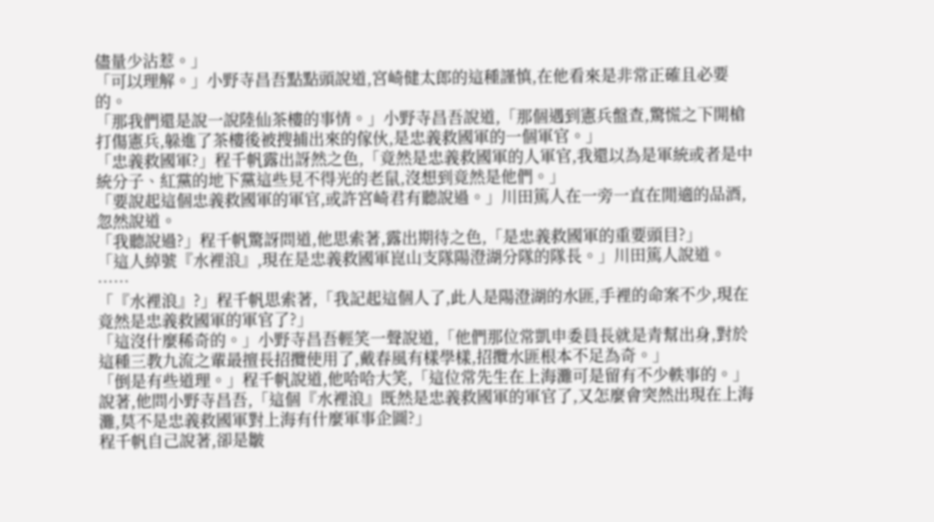儘量少沾惹。」
「可以理解。」小野寺昌吾點點頭說道,宮崎健太郎的這種謹慎,在他看來是非常正確且必要的。
「那我們還是說一說陸仙茶樓的事情。」小野寺昌吾說道,「那個遇到憲兵盤查,驚慌之下開槍打傷憲兵,躲進了茶樓後被搜捕出來的傢伙,是忠義救國軍的一個軍官。」
「忠義救國軍?」程千帆露出訝然之色,「竟然是忠義救國軍的人軍官,我還以為是軍統或者是中統分子、紅黨的地下黨這些見不得光的老鼠,沒想到竟然是他們。」
「要說起這個忠義救國軍的軍官,或許宮崎君有聽說過。」川田篤人在一旁一直在閒適的品酒,忽然說道。
「我聽說過?」程千帆驚訝問道,他思索著,露出期待之色,「是忠義救國軍的重要頭目?」
「這人綽號『水裡浪』,現在是忠義救國軍崑山支隊陽澄湖分隊的隊長。」川田篤人說道。
……
「『水裡浪』?」程千帆思索著,「我記起這個人了,此人是陽澄湖的水匪,手裡的命案不少,現在竟然是忠義救國軍的軍官了?」
「這沒什麼稀奇的。」小野寺昌吾輕笑一聲說道,「他們那位常凱申委員長就是青幫出身,對於這種三教九流之輩最擅長招攬使用了,戴春風有樣學樣,招攬水匪根本不足為奇。」
「倒是有些道理。」程千帆說道,他哈哈大笑,「這位常先生在上海灘可是留有不少軼事的。」
說著,他問小野寺昌吾,「這個『水裡浪』既然是忠義救國軍的軍官了,又怎麼會突然出現在上海灘,莫不是忠義救國軍對上海有什麼軍事企圖?」
程千帆自己說著,卻是皺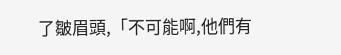了皺眉頭,「不可能啊,他們有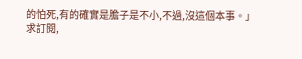的怕死,有的確實是膽子是不小,不過,沒這個本事。」
求訂閱,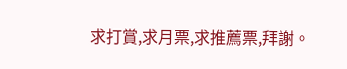求打賞,求月票,求推薦票,拜謝。